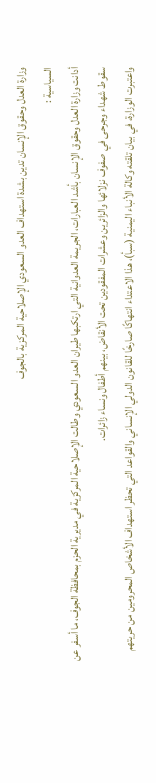وزارة العدل وحقوق الإنسان تدين بشدة استهداف العدو السعودي الإصلاحية المركزية بالجوف
السياسية :
أدانت وزارة العدل وحقوق الإنسان بأشد العبارات، الجريمة العدوانية التي ارتكبها طيران العدو السعودي وطالت الإصلاحية المركزية في مديرية الحزم بمحافظة الجوف، ما أسفر عن سقوط شهداء وجرحى في صفوف نزلائها والزائرين وعشرات المفقودين تحت الأنقاض، بينهم أطفال ونساء زائرات.
واعتبرت الوزارة، في بيان تلقته وكالة الأنباء اليمنية (سبأ)، هذا الاعتداء انتهاكًا صارخًا للقانون الدولي الإنساني والقواعد التي تحظر استهداف الأشخاص المحرومين من حريتهم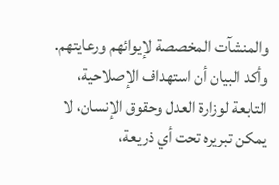والمنشآت المخصصة لإيوائهم ورعايتهم.
وأكد البيان أن استهداف الإصلاحية، التابعة لوزارة العدل وحقوق الإنسان، لا يمكن تبريره تحت أي ذريعة،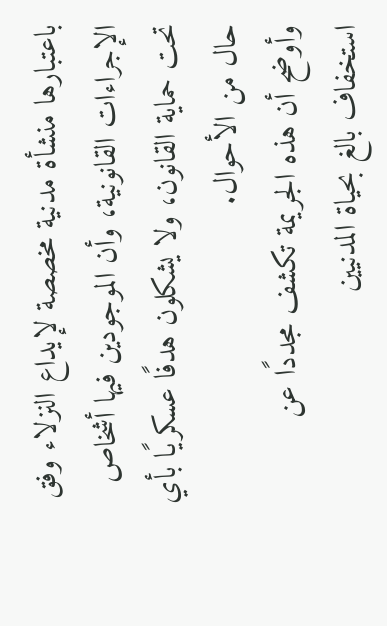باعتبارها منشأة مدنية مخصصة لإيداع النزلاء وفق الإجراءات القانونية، وأن الموجودين فيها أشخاص تحت حماية القانون، ولا يشكلون هدفًا عسكريًا بأي حال من الأحوال.
وأوضح أن هذه الجريمة تكشف مجددًا عن استخفاف بالغ بحياة المدنيين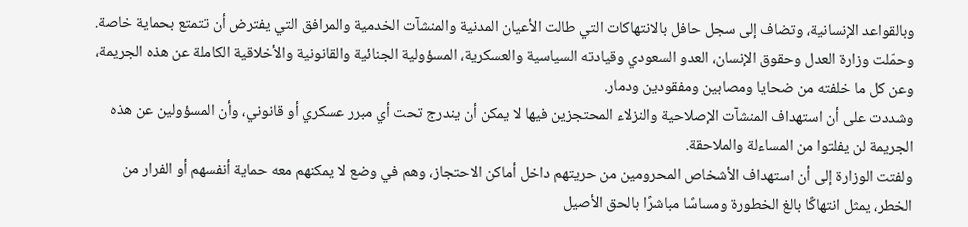وبالقواعد الإنسانية، وتضاف إلى سجل حافل بالانتهاكات التي طالت الأعيان المدنية والمنشآت الخدمية والمرافق التي يفترض أن تتمتع بحماية خاصة.
وحمّلت وزارة العدل وحقوق الإنسان، العدو السعودي وقيادته السياسية والعسكرية، المسؤولية الجنائية والقانونية والأخلاقية الكاملة عن هذه الجريمة، وعن كل ما خلفته من ضحايا ومصابين ومفقودين ودمار.
وشددت على أن استهداف المنشآت الإصلاحية والنزلاء المحتجزين فيها لا يمكن أن يندرج تحت أي مبرر عسكري أو قانوني، وأن المسؤولين عن هذه الجريمة لن يفلتوا من المساءلة والملاحقة.
ولفتت الوزارة إلى أن استهداف الأشخاص المحرومين من حريتهم داخل أماكن الاحتجاز، وهم في وضع لا يمكنهم معه حماية أنفسهم أو الفرار من الخطر، يمثل انتهاكًا بالغ الخطورة ومساسًا مباشرًا بالحق الأصيل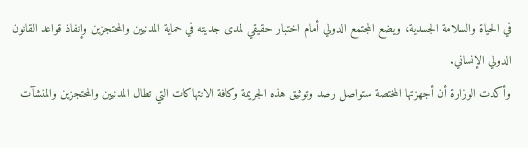في الحياة والسلامة الجسدية، ويضع المجتمع الدولي أمام اختبار حقيقي لمدى جديته في حماية المدنيين والمحتجزين وإنفاذ قواعد القانون الدولي الإنساني.
وأكدت الوزارة أن أجهزتها المختصة ستواصل رصد وتوثيق هذه الجريمة وكافة الانتهاكات التي تطال المدنيين والمحتجزين والمنشآت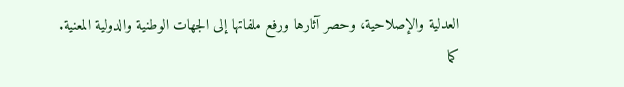العدلية والإصلاحية، وحصر آثارها ورفع ملفاتها إلى الجهات الوطنية والدولية المعنية.
كما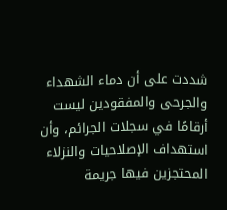شددت على أن دماء الشهداء والجرحى والمفقودين ليست أرقامًا في سجلات الجرائم، وأن استهداف الإصلاحيات والنزلاء المحتجزين فيها جريمة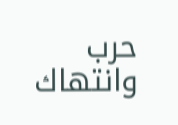حرب وانتهاك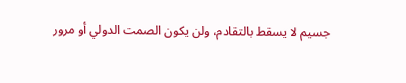جسيم لا يسقط بالتقادم، ولن يكون الصمت الدولي أو مرور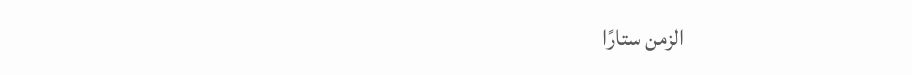الزمن ستارًا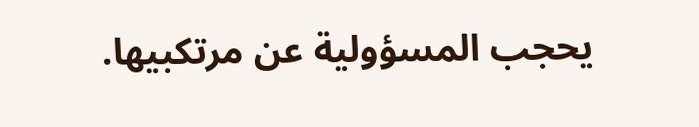يحجب المسؤولية عن مرتكبيها.